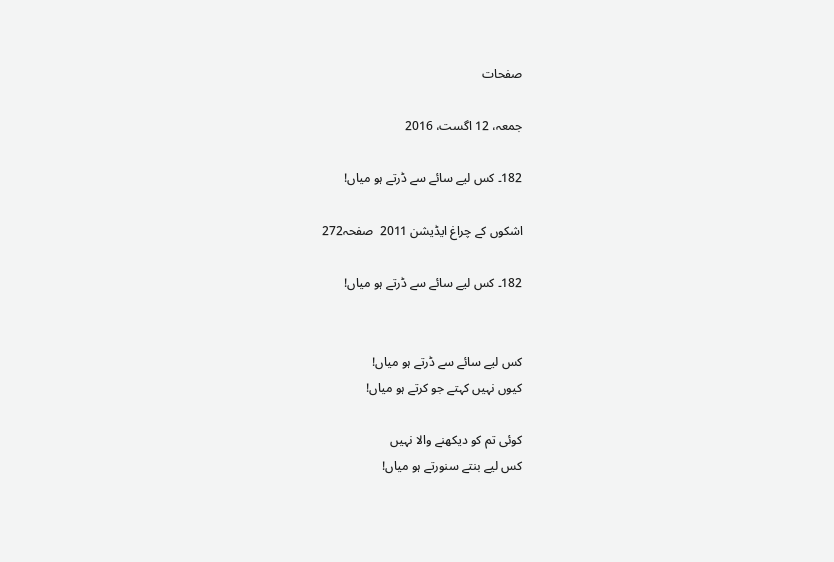صفحات

جمعہ، 12 اگست، 2016

182۔ کس لیے سائے سے ڈرتے ہو میاں!

اشکوں کے چراغ ایڈیشن 2011  صفحہ272

182۔ کس لیے سائے سے ڈرتے ہو میاں!


کس لیے سائے سے ڈرتے ہو میاں!
کیوں نہیں کہتے جو کرتے ہو میاں!

کوئی تم کو دیکھنے والا نہیں
کس لیے بنتے سنورتے ہو میاں!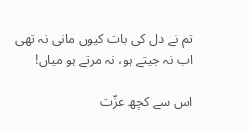تم نے دل کی بات کیوں مانی نہ تھی
اب نہ جیتے ہو، نہ مرتے ہو میاں!

اس سے کچھ عزّت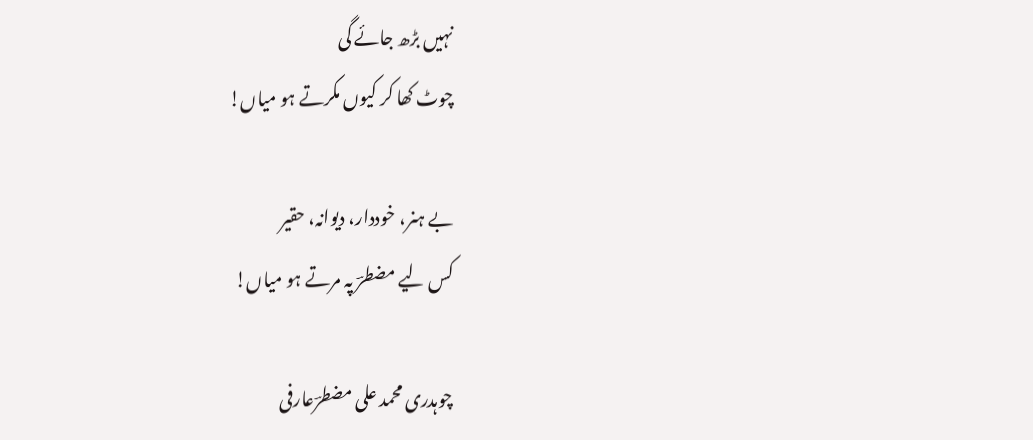نہیں بڑھ جائے گی
چوٹ کھا کر کیوں مکرتے ہو میاں!

بے ہنر، خوددار، دیوانہ، حقیر
کس لیے مضطرؔ پہ مرتے ہو میاں!

چوہدری محمد علی مضطرؔعارفی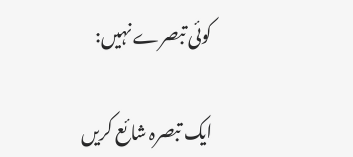کوئی تبصرے نہیں:

ایک تبصرہ شائع کریں